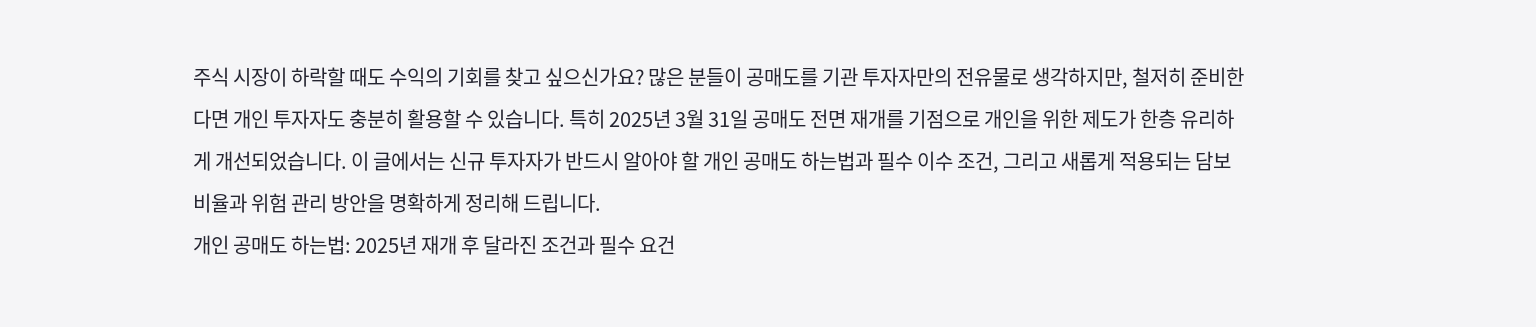주식 시장이 하락할 때도 수익의 기회를 찾고 싶으신가요? 많은 분들이 공매도를 기관 투자자만의 전유물로 생각하지만, 철저히 준비한다면 개인 투자자도 충분히 활용할 수 있습니다. 특히 2025년 3월 31일 공매도 전면 재개를 기점으로 개인을 위한 제도가 한층 유리하게 개선되었습니다. 이 글에서는 신규 투자자가 반드시 알아야 할 개인 공매도 하는법과 필수 이수 조건, 그리고 새롭게 적용되는 담보비율과 위험 관리 방안을 명확하게 정리해 드립니다.
개인 공매도 하는법: 2025년 재개 후 달라진 조건과 필수 요건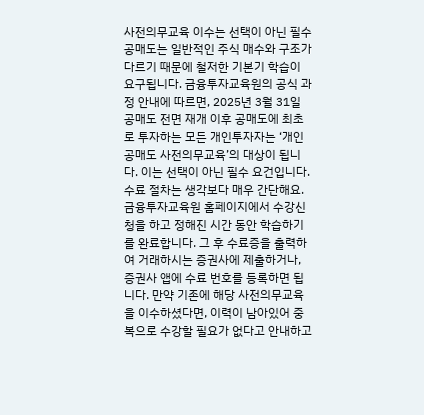사전의무교육 이수는 선택이 아닌 필수
공매도는 일반적인 주식 매수와 구조가 다르기 때문에 철저한 기본기 학습이 요구됩니다. 금융투자교육원의 공식 과정 안내에 따르면, 2025년 3월 31일 공매도 전면 재개 이후 공매도에 최초로 투자하는 모든 개인투자자는 ‘개인공매도 사전의무교육’의 대상이 됩니다. 이는 선택이 아닌 필수 요건입니다. 수료 절차는 생각보다 매우 간단해요. 금융투자교육원 홈페이지에서 수강신청을 하고 정해진 시간 동안 학습하기를 완료합니다. 그 후 수료증을 출력하여 거래하시는 증권사에 제출하거나, 증권사 앱에 수료 번호를 등록하면 됩니다. 만약 기존에 해당 사전의무교육을 이수하셨다면, 이력이 남아있어 중복으로 수강할 필요가 없다고 안내하고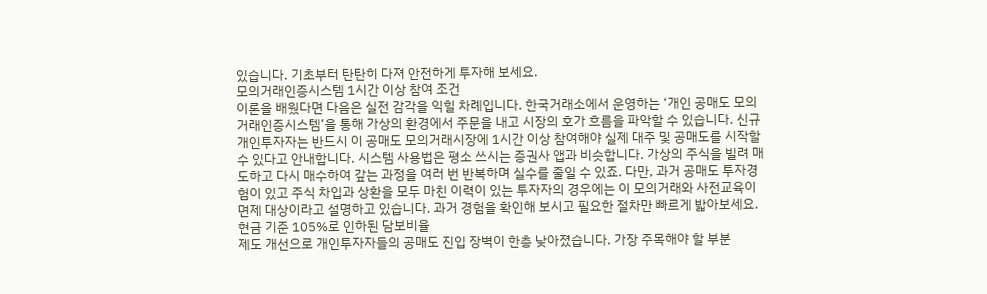있습니다. 기초부터 탄탄히 다져 안전하게 투자해 보세요.
모의거래인증시스템 1시간 이상 참여 조건
이론을 배웠다면 다음은 실전 감각을 익힐 차례입니다. 한국거래소에서 운영하는 ‘개인 공매도 모의거래인증시스템’을 통해 가상의 환경에서 주문을 내고 시장의 호가 흐름을 파악할 수 있습니다. 신규 개인투자자는 반드시 이 공매도 모의거래시장에 1시간 이상 참여해야 실제 대주 및 공매도를 시작할 수 있다고 안내합니다. 시스템 사용법은 평소 쓰시는 증권사 앱과 비슷합니다. 가상의 주식을 빌려 매도하고 다시 매수하여 갚는 과정을 여러 번 반복하며 실수를 줄일 수 있죠. 다만, 과거 공매도 투자경험이 있고 주식 차입과 상환을 모두 마친 이력이 있는 투자자의 경우에는 이 모의거래와 사전교육이 면제 대상이라고 설명하고 있습니다. 과거 경험을 확인해 보시고 필요한 절차만 빠르게 밟아보세요.
현금 기준 105%로 인하된 담보비율
제도 개선으로 개인투자자들의 공매도 진입 장벽이 한층 낮아졌습니다. 가장 주목해야 할 부분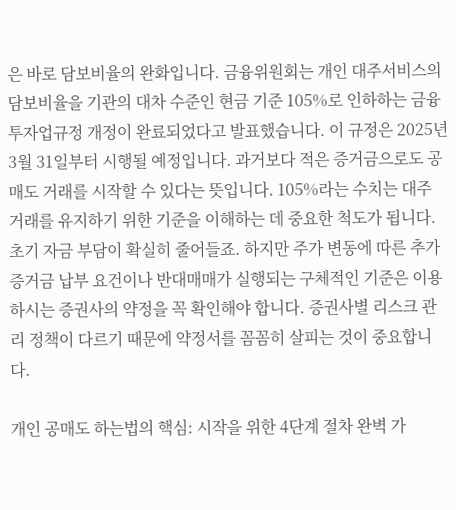은 바로 담보비율의 완화입니다. 금융위원회는 개인 대주서비스의 담보비율을 기관의 대차 수준인 현금 기준 105%로 인하하는 금융투자업규정 개정이 완료되었다고 발표했습니다. 이 규정은 2025년 3월 31일부터 시행될 예정입니다. 과거보다 적은 증거금으로도 공매도 거래를 시작할 수 있다는 뜻입니다. 105%라는 수치는 대주 거래를 유지하기 위한 기준을 이해하는 데 중요한 척도가 됩니다. 초기 자금 부담이 확실히 줄어들죠. 하지만 주가 변동에 따른 추가 증거금 납부 요건이나 반대매매가 실행되는 구체적인 기준은 이용하시는 증권사의 약정을 꼭 확인해야 합니다. 증권사별 리스크 관리 정책이 다르기 때문에 약정서를 꼼꼼히 살피는 것이 중요합니다.

개인 공매도 하는법의 핵심: 시작을 위한 4단계 절차 완벽 가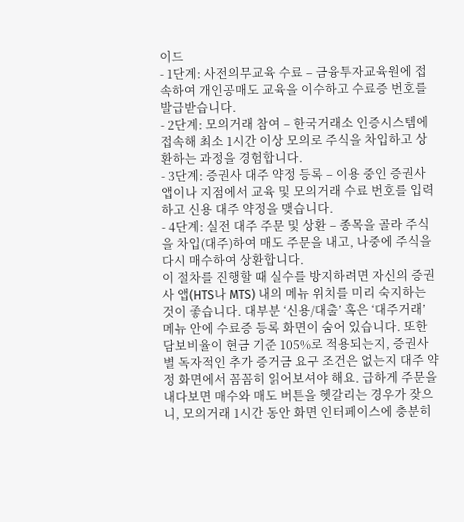이드
- 1단계: 사전의무교육 수료 – 금융투자교육원에 접속하여 개인공매도 교육을 이수하고 수료증 번호를 발급받습니다.
- 2단계: 모의거래 참여 – 한국거래소 인증시스템에 접속해 최소 1시간 이상 모의로 주식을 차입하고 상환하는 과정을 경험합니다.
- 3단계: 증권사 대주 약정 등록 – 이용 중인 증권사 앱이나 지점에서 교육 및 모의거래 수료 번호를 입력하고 신용 대주 약정을 맺습니다.
- 4단계: 실전 대주 주문 및 상환 – 종목을 골라 주식을 차입(대주)하여 매도 주문을 내고, 나중에 주식을 다시 매수하여 상환합니다.
이 절차를 진행할 때 실수를 방지하려면 자신의 증권사 앱(HTS나 MTS) 내의 메뉴 위치를 미리 숙지하는 것이 좋습니다. 대부분 ‘신용/대출’ 혹은 ‘대주거래’ 메뉴 안에 수료증 등록 화면이 숨어 있습니다. 또한 담보비율이 현금 기준 105%로 적용되는지, 증권사별 독자적인 추가 증거금 요구 조건은 없는지 대주 약정 화면에서 꼼꼼히 읽어보셔야 해요. 급하게 주문을 내다보면 매수와 매도 버튼을 헷갈리는 경우가 잦으니, 모의거래 1시간 동안 화면 인터페이스에 충분히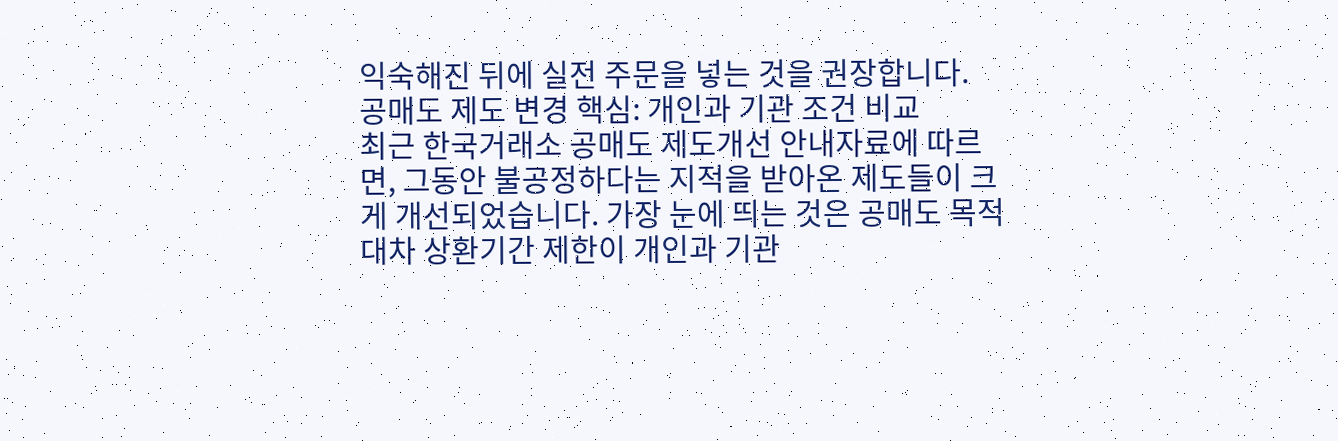익숙해진 뒤에 실전 주문을 넣는 것을 권장합니다.
공매도 제도 변경 핵심: 개인과 기관 조건 비교
최근 한국거래소 공매도 제도개선 안내자료에 따르면, 그동안 불공정하다는 지적을 받아온 제도들이 크게 개선되었습니다. 가장 눈에 띄는 것은 공매도 목적 대차 상환기간 제한이 개인과 기관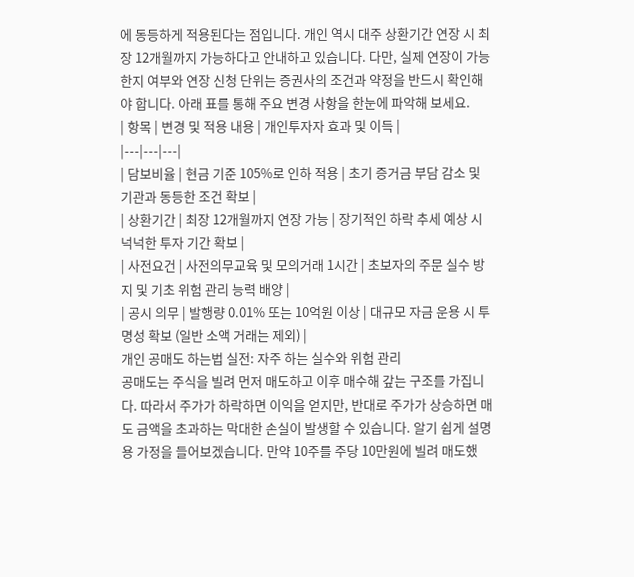에 동등하게 적용된다는 점입니다. 개인 역시 대주 상환기간 연장 시 최장 12개월까지 가능하다고 안내하고 있습니다. 다만, 실제 연장이 가능한지 여부와 연장 신청 단위는 증권사의 조건과 약정을 반드시 확인해야 합니다. 아래 표를 통해 주요 변경 사항을 한눈에 파악해 보세요.
| 항목 | 변경 및 적용 내용 | 개인투자자 효과 및 이득 |
|---|---|---|
| 담보비율 | 현금 기준 105%로 인하 적용 | 초기 증거금 부담 감소 및 기관과 동등한 조건 확보 |
| 상환기간 | 최장 12개월까지 연장 가능 | 장기적인 하락 추세 예상 시 넉넉한 투자 기간 확보 |
| 사전요건 | 사전의무교육 및 모의거래 1시간 | 초보자의 주문 실수 방지 및 기초 위험 관리 능력 배양 |
| 공시 의무 | 발행량 0.01% 또는 10억원 이상 | 대규모 자금 운용 시 투명성 확보 (일반 소액 거래는 제외) |
개인 공매도 하는법 실전: 자주 하는 실수와 위험 관리
공매도는 주식을 빌려 먼저 매도하고 이후 매수해 갚는 구조를 가집니다. 따라서 주가가 하락하면 이익을 얻지만, 반대로 주가가 상승하면 매도 금액을 초과하는 막대한 손실이 발생할 수 있습니다. 알기 쉽게 설명용 가정을 들어보겠습니다. 만약 10주를 주당 10만원에 빌려 매도했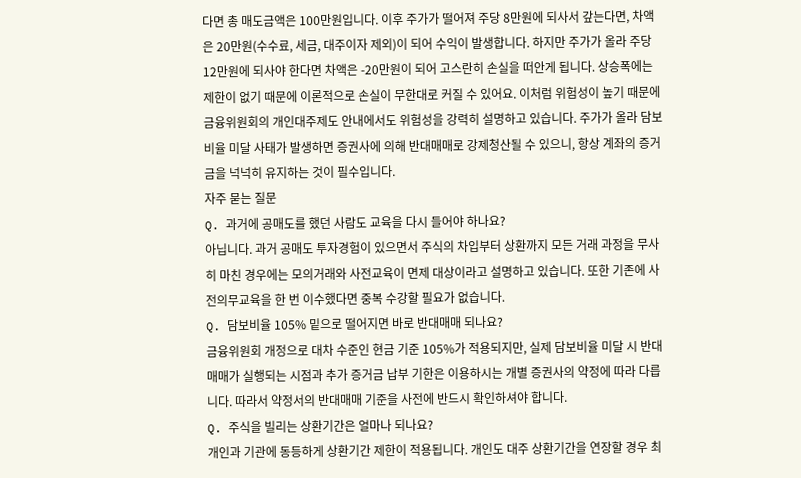다면 총 매도금액은 100만원입니다. 이후 주가가 떨어져 주당 8만원에 되사서 갚는다면, 차액은 20만원(수수료, 세금, 대주이자 제외)이 되어 수익이 발생합니다. 하지만 주가가 올라 주당 12만원에 되사야 한다면 차액은 -20만원이 되어 고스란히 손실을 떠안게 됩니다. 상승폭에는 제한이 없기 때문에 이론적으로 손실이 무한대로 커질 수 있어요. 이처럼 위험성이 높기 때문에 금융위원회의 개인대주제도 안내에서도 위험성을 강력히 설명하고 있습니다. 주가가 올라 담보비율 미달 사태가 발생하면 증권사에 의해 반대매매로 강제청산될 수 있으니, 항상 계좌의 증거금을 넉넉히 유지하는 것이 필수입니다.
자주 묻는 질문
Q. 과거에 공매도를 했던 사람도 교육을 다시 들어야 하나요?
아닙니다. 과거 공매도 투자경험이 있으면서 주식의 차입부터 상환까지 모든 거래 과정을 무사히 마친 경우에는 모의거래와 사전교육이 면제 대상이라고 설명하고 있습니다. 또한 기존에 사전의무교육을 한 번 이수했다면 중복 수강할 필요가 없습니다.
Q. 담보비율 105% 밑으로 떨어지면 바로 반대매매 되나요?
금융위원회 개정으로 대차 수준인 현금 기준 105%가 적용되지만, 실제 담보비율 미달 시 반대매매가 실행되는 시점과 추가 증거금 납부 기한은 이용하시는 개별 증권사의 약정에 따라 다릅니다. 따라서 약정서의 반대매매 기준을 사전에 반드시 확인하셔야 합니다.
Q. 주식을 빌리는 상환기간은 얼마나 되나요?
개인과 기관에 동등하게 상환기간 제한이 적용됩니다. 개인도 대주 상환기간을 연장할 경우 최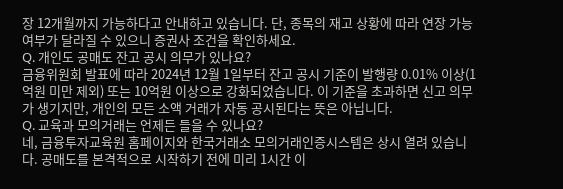장 12개월까지 가능하다고 안내하고 있습니다. 단, 종목의 재고 상황에 따라 연장 가능 여부가 달라질 수 있으니 증권사 조건을 확인하세요.
Q. 개인도 공매도 잔고 공시 의무가 있나요?
금융위원회 발표에 따라 2024년 12월 1일부터 잔고 공시 기준이 발행량 0.01% 이상(1억원 미만 제외) 또는 10억원 이상으로 강화되었습니다. 이 기준을 초과하면 신고 의무가 생기지만, 개인의 모든 소액 거래가 자동 공시된다는 뜻은 아닙니다.
Q. 교육과 모의거래는 언제든 들을 수 있나요?
네, 금융투자교육원 홈페이지와 한국거래소 모의거래인증시스템은 상시 열려 있습니다. 공매도를 본격적으로 시작하기 전에 미리 1시간 이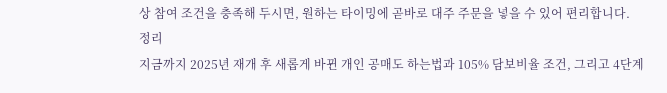상 참여 조건을 충족해 두시면, 원하는 타이밍에 곧바로 대주 주문을 넣을 수 있어 편리합니다.
정리
지금까지 2025년 재개 후 새롭게 바뀐 개인 공매도 하는법과 105% 담보비율 조건, 그리고 4단계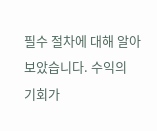필수 절차에 대해 알아보았습니다. 수익의 기회가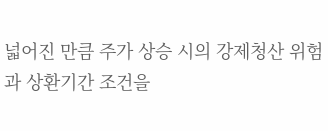넓어진 만큼 주가 상승 시의 강제청산 위험과 상환기간 조건을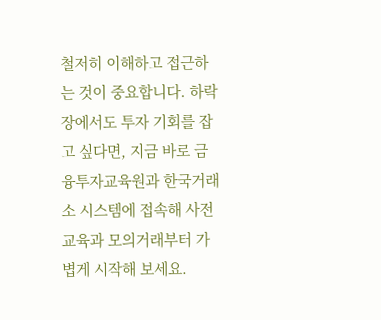철저히 이해하고 접근하는 것이 중요합니다. 하락장에서도 투자 기회를 잡고 싶다면, 지금 바로 금융투자교육원과 한국거래소 시스템에 접속해 사전교육과 모의거래부터 가볍게 시작해 보세요.